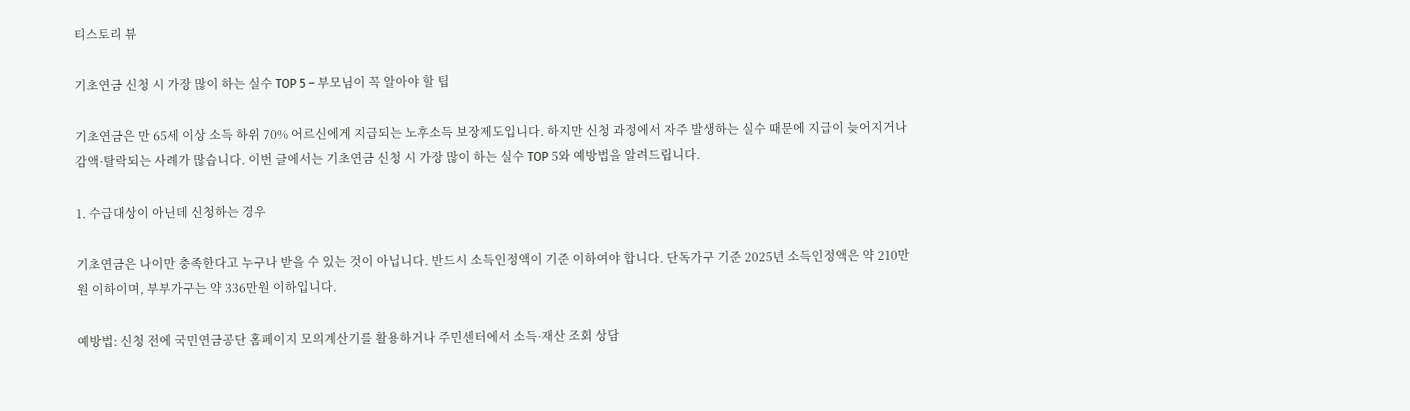티스토리 뷰

기초연금 신청 시 가장 많이 하는 실수 TOP 5 – 부모님이 꼭 알아야 할 팁

기초연금은 만 65세 이상 소득 하위 70% 어르신에게 지급되는 노후소득 보장제도입니다. 하지만 신청 과정에서 자주 발생하는 실수 때문에 지급이 늦어지거나 감액·탈락되는 사례가 많습니다. 이번 글에서는 기초연금 신청 시 가장 많이 하는 실수 TOP 5와 예방법을 알려드립니다.

1. 수급대상이 아닌데 신청하는 경우

기초연금은 나이만 충족한다고 누구나 받을 수 있는 것이 아닙니다. 반드시 소득인정액이 기준 이하여야 합니다. 단독가구 기준 2025년 소득인정액은 약 210만원 이하이며, 부부가구는 약 336만원 이하입니다.

예방법: 신청 전에 국민연금공단 홈페이지 모의계산기를 활용하거나 주민센터에서 소득·재산 조회 상담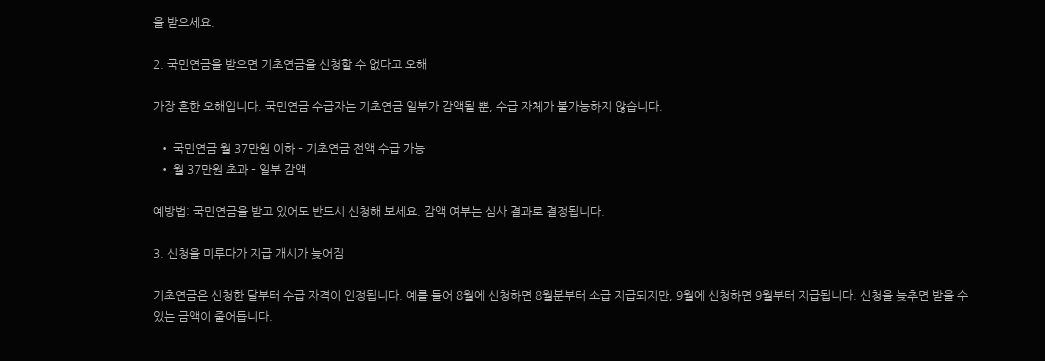을 받으세요.

2. 국민연금을 받으면 기초연금을 신청할 수 없다고 오해

가장 흔한 오해입니다. 국민연금 수급자는 기초연금 일부가 감액될 뿐, 수급 자체가 불가능하지 않습니다.

  • 국민연금 월 37만원 이하 – 기초연금 전액 수급 가능
  • 월 37만원 초과 – 일부 감액

예방법: 국민연금을 받고 있어도 반드시 신청해 보세요. 감액 여부는 심사 결과로 결정됩니다.

3. 신청을 미루다가 지급 개시가 늦어짐

기초연금은 신청한 달부터 수급 자격이 인정됩니다. 예를 들어 8월에 신청하면 8월분부터 소급 지급되지만, 9월에 신청하면 9월부터 지급됩니다. 신청을 늦추면 받을 수 있는 금액이 줄어듭니다.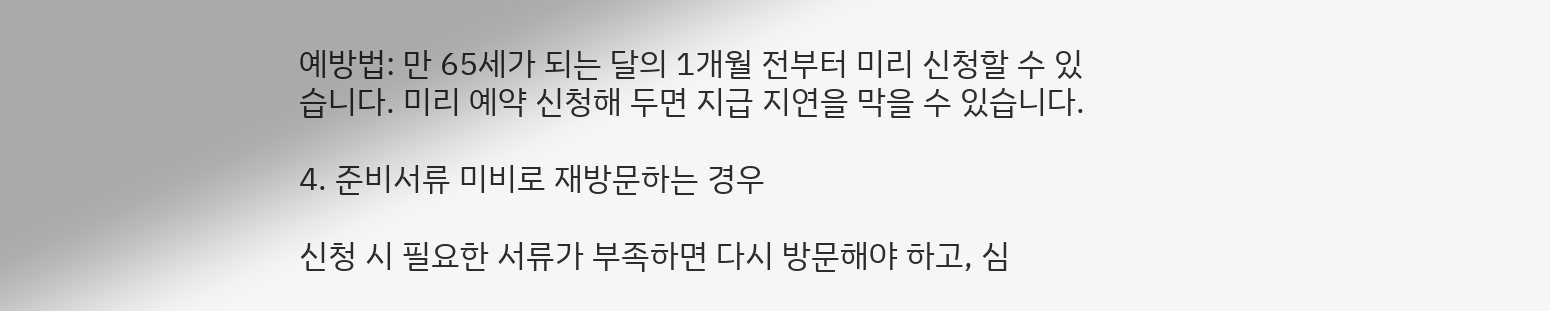예방법: 만 65세가 되는 달의 1개월 전부터 미리 신청할 수 있습니다. 미리 예약 신청해 두면 지급 지연을 막을 수 있습니다.

4. 준비서류 미비로 재방문하는 경우

신청 시 필요한 서류가 부족하면 다시 방문해야 하고, 심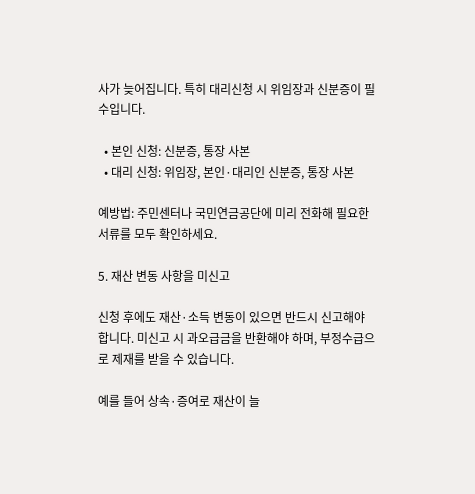사가 늦어집니다. 특히 대리신청 시 위임장과 신분증이 필수입니다.

  • 본인 신청: 신분증, 통장 사본
  • 대리 신청: 위임장, 본인·대리인 신분증, 통장 사본

예방법: 주민센터나 국민연금공단에 미리 전화해 필요한 서류를 모두 확인하세요.

5. 재산 변동 사항을 미신고

신청 후에도 재산·소득 변동이 있으면 반드시 신고해야 합니다. 미신고 시 과오급금을 반환해야 하며, 부정수급으로 제재를 받을 수 있습니다.

예를 들어 상속·증여로 재산이 늘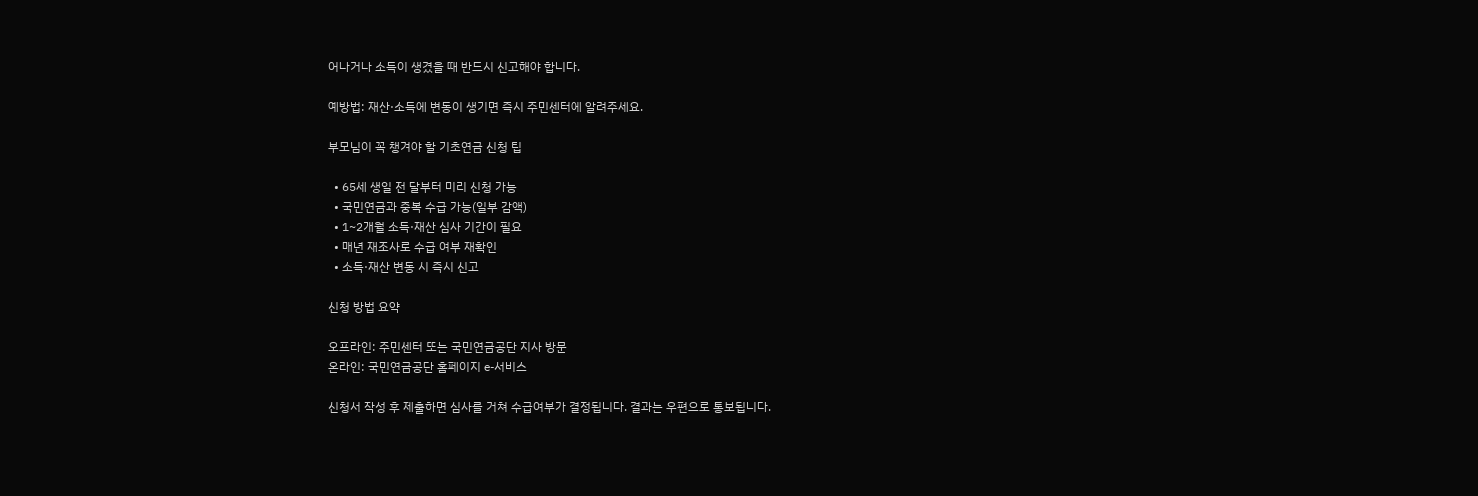어나거나 소득이 생겼을 때 반드시 신고해야 합니다.

예방법: 재산·소득에 변동이 생기면 즉시 주민센터에 알려주세요.

부모님이 꼭 챙겨야 할 기초연금 신청 팁

  • 65세 생일 전 달부터 미리 신청 가능
  • 국민연금과 중복 수급 가능(일부 감액)
  • 1~2개월 소득·재산 심사 기간이 필요
  • 매년 재조사로 수급 여부 재확인
  • 소득·재산 변동 시 즉시 신고

신청 방법 요약

오프라인: 주민센터 또는 국민연금공단 지사 방문
온라인: 국민연금공단 홈페이지 e-서비스

신청서 작성 후 제출하면 심사를 거쳐 수급여부가 결정됩니다. 결과는 우편으로 통보됩니다.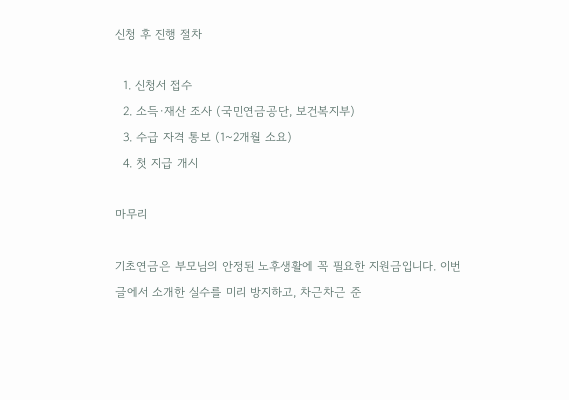신청 후 진행 절차

  1. 신청서 접수
  2. 소득·재산 조사 (국민연금공단, 보건복지부)
  3. 수급 자격 통보 (1~2개월 소요)
  4. 첫 지급 개시

마무리

기초연금은 부모님의 안정된 노후생활에 꼭 필요한 지원금입니다. 이번 글에서 소개한 실수를 미리 방지하고, 차근차근 준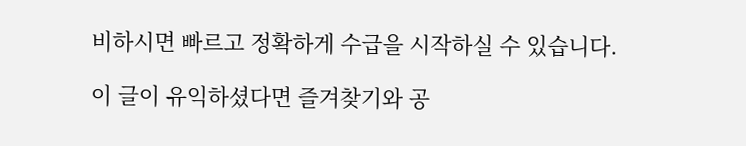비하시면 빠르고 정확하게 수급을 시작하실 수 있습니다.

이 글이 유익하셨다면 즐겨찾기와 공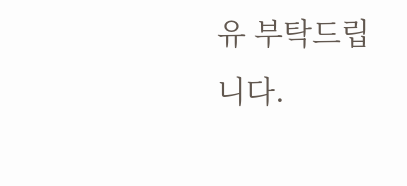유 부탁드립니다.